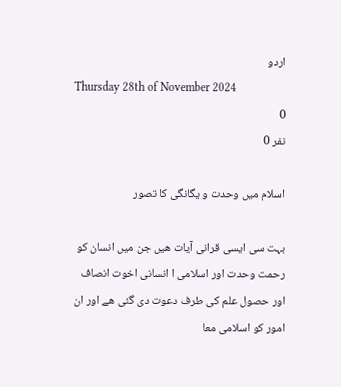اردو
Thursday 28th of November 2024
0
نفر 0

اسلام میں وحدت و یگانگی کا تصور

بہت سی ایسی قرانی آیات ھیں جن میں انسان کو رحمت وحدت اور اسلامی ا انسانی اخوت انصاف اور حصول علم کی طرف دعوت دی گئی ھے اور ان امور کو اسلامی معا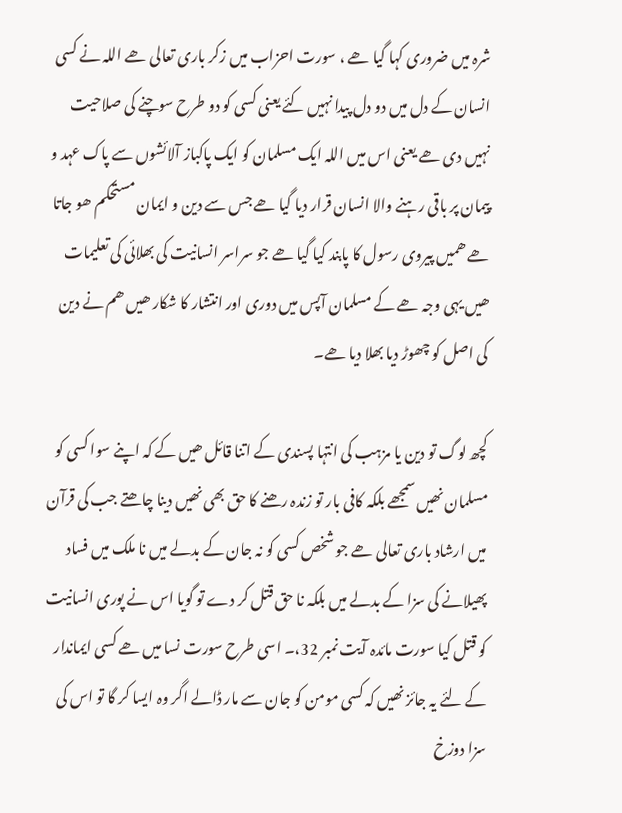شرہ میں ضروری کہا گیا ھے ، سورت احزاب میں زکر باری تعالی ھے اللہ نے کسی انسان کے دل میں دو دل پیدا نہیں کئے یعنی کسی کو دو طرح سوچنے کی صلاحیت نہیں دی ھے یعنی اس میں اللہ ایک مسلمان کو ایک پاکباز آلائشوں سے پاک عہد و پیمان پر باقی رہنے والا انسان قرار دیا گیا ھے جس سے دین و ایمان مستحکم ھو جاتا ھے ھمیں پیروی رسول کا پابند کیا گیا ھے جو سراسر انسانیت کی بھلائی کی تعلیمات ھیں یہی وجہ ھے کے مسلمان آپس میں دوری اور انتشار کا شکار ھیں ھم نے دین کی اصل کو چھوڑ دیا بھلا دیا ھے۔

کچھ لوگ تو دین یا مزہب کی انتہا پسندی کے اتنا قائل ھیں کے کہ اپنے سوا کسی کو مسلمان نھیں سمجھے بلکہ کافی بار تو زندہ رھنے کا حق بھی نھیں دینا چاھتے جب کی قرآن میں ارشاد باری تعالی ھے جو شخص کسی کو نہ جان کے بدلے میں نا ملک میں فساد پھیلانے کی سزا کے بدلے میں بلکہ نا حق قتل کر دے تو گویا اس نے پوری انسانیت کو قتل کیا سورت مائدہ آیت نمبر 32،۔ اسی طرح سورت نسا میں ھے کسی ایماندار کے لئے یہ جائز نھیں کہ کسی مومن کو جان سے مار ڈالے اگر وہ ایسا کر گا تو اس کی سزا دوزخ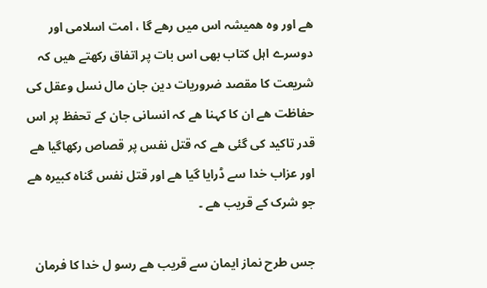ھے اور وہ ھمیشہ اس میں رھے گا ، امت اسلامی اور دوسرے اہل کتاب بھی اس بات پر اتفاق رکھتے ھیں کہ شریعت کا مقصد ضروریات دین جان مال نسل وعقل کی حفاظت ھے ان کا کہنا ھے کہ انسانی جان کے تحفظ پر اس قدر تاکید کی گئی ھے کہ قتل نفس پر قصاص رکھاگیا ھے اور عزاب خدا سے ڈرایا گیا ھے اور قتل نفس گناہ کبیرہ ھے جو شرک کے قریب ھے ۔

جس طرح نماز ایمان سے قریب ھے رسو ل خدا کا فرمان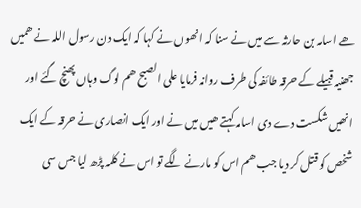ھے اسامہ بن حارثہ سے میں نے سنا کہ انھوں نے کہا کہ ایک دن رسول اللہ نے ھمیں جھنیہ قبیلے کے حرقہ طائفہ کی طرف روانہ فرمایا علی الصبح ھم لوگ وہاں پھنچ گئے اور انھیں شکست دے دی اسامہ کہتے ھیں میں نے اور ایک انصاری نے حرقہ کے ایک شخص کو قتل کر دیا جب ھم اس کو مارنے لگے تو اس نے کلمہ پڑھ لیا جس سی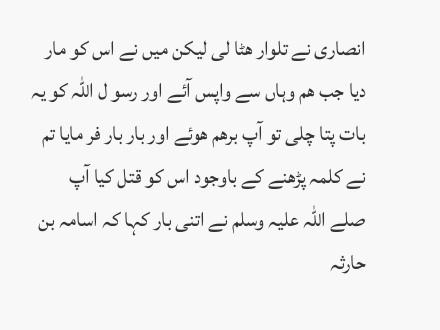انصاری نے تلوار ھٹا لی لیکن میں نے اس کو مار دیا جب ھم وہاں سے واپس آئے اور رسو ل اللہ کو یہ بات پتا چلی تو آپ برھم ھوئے اور بار بار فر مایا تم نے کلمہ پڑھنے کے باوجود اس کو قتل کیا آپ صلے اللہ علیہ وسلم نے اتنی بار کہا کہ اسامہ بن حارثہ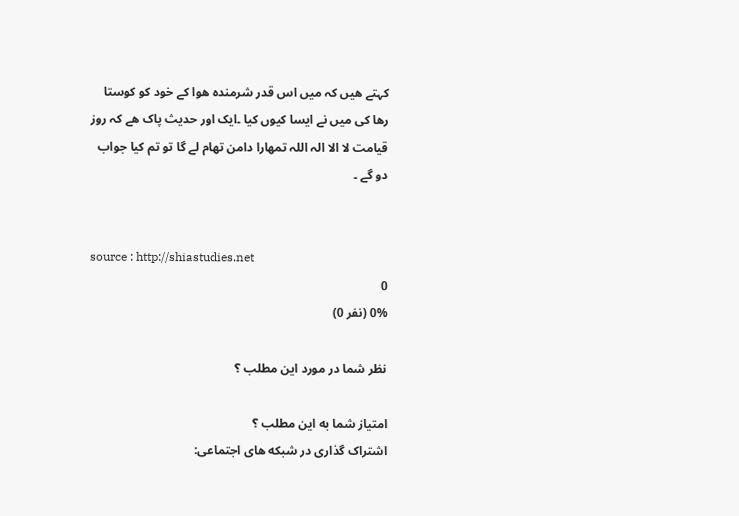کہتے ھیں کہ میں اس قدر شرمندہ ھوا کے خود کو کوستا رھا کی میں نے ایسا کیوں کیا ۔ایک اور حدیث پاک ھے کہ روز قیامت لا الا الہ اللہ تمھارا دامن تھام لے گا تو تم کیا جواب دو گے ۔


source : http://shiastudies.net
0
0% (نفر 0)

نظر شما در مورد این مطلب ؟

امتیاز شما به این مطلب ؟
اشتراک گذاری در شبکه های اجتماعی: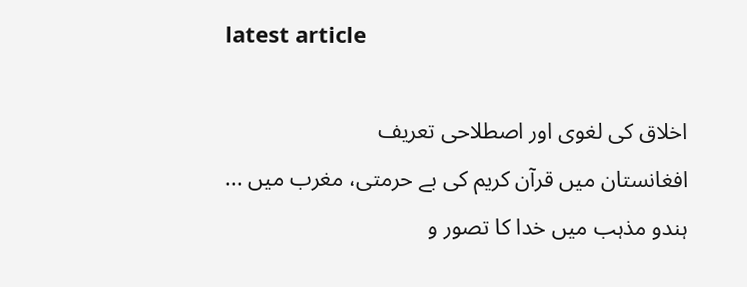latest article

اخلاق کی لغوی اور اصطلاحی تعریف
افغانستان میں قرآن کریم کی بے حرمتی، مغرب میں ...
ہندو مذہب میں خدا کا تصور و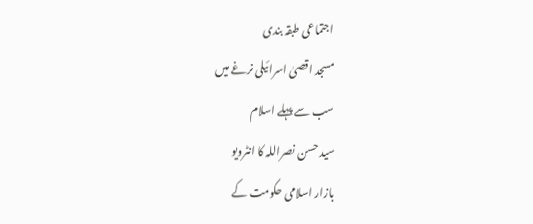اجتماعی طبقہ بندی
مسجد اقصیٰ اسرائیلی نرغے میں
سب سے پہلے اسلام
سيد حسن نصراللہ کا انٹرويو
بازار اسلامی حکومت کے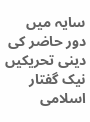سایہ میں
دور حاضر کی دینی تحریکیں
نیک گفتار
اسلامی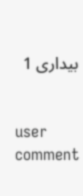بیداری 1


user comment